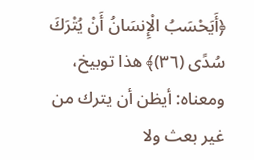﴿أَيَحْسَبُ الْإِنسَانُ أَنْ يُتْرَكَ سُدًى (٣٦)﴾ هذا توبيخ، ومعناه: أيظن أن يترك من غير بعث ولا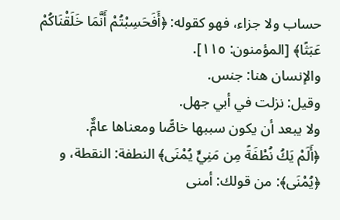حساب ولا جزاء، فهو كقوله: ﴿أَفَحَسِبْتُمْ أَنَّمَا خَلَقْنَاكُمْ عَبَثًا﴾ [المؤمنون: ١١٥].
والإنسان هنا: جنس.
وقيل: نزلت في أبي جهل.
ولا يبعد أن يكون سببها خاصًّا ومعناها عامٌّ.
﴿أَلَمْ يَكُ نُطْفَةً مِن مَنِيٍّ يُمْنَى﴾ النطفة: النقطة، و ﴿يُمْنَى﴾: من قولك: أمنى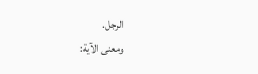الرجل.
ومعنى الآية: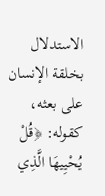الاستدلال بخلقة الإنسان على بعثه، كقوله: ﴿قُلْ يُحْيِيهَا الَّذِي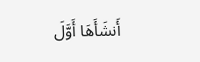أَنشَأَهَا أَوَّلَ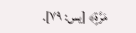مَرَّةٍ﴾ [يس: ٧٩].